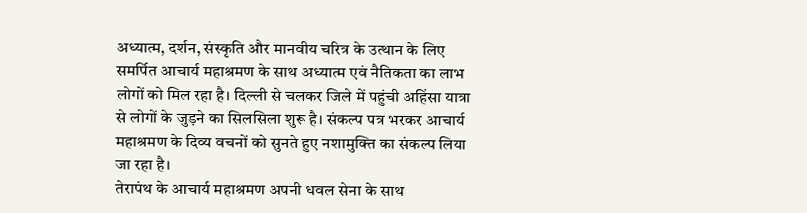अध्यात्म, दर्शन, संस्कृति और मानवीय चरित्र के उत्थान के लिए समर्पित आचार्य महाश्रमण के साथ अध्यात्म एवं नैतिकता का लाभ लोगों को मिल रहा है। दिल्ली से चलकर जिले में पहुंची अहिंसा यात्रा से लोगों के जुड़ने का सिलसिला शुरू है। संकल्प पत्र भरकर आचार्य महाश्रमण के दिव्य वचनों को सुनते हुए नशामुक्ति का संकल्प लिया जा रहा है।
तेरापंथ के आचार्य महाश्रमण अपनी धवल सेना के साथ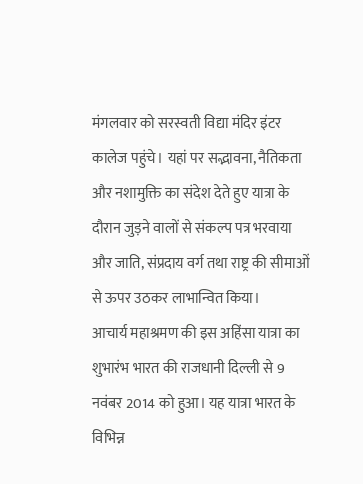मंगलवार को सरस्वती विद्या मंदिर इंटर कालेज पहुंचे। यहां पर सद्भावना, नैतिकता और नशामुक्ति का संदेश देते हुए यात्रा के दौरान जुड़ने वालों से संकल्प पत्र भरवाया और जाति, संप्रदाय वर्ग तथा राष्ट्र की सीमाओं से ऊपर उठकर लाभान्वित किया।
आचार्य महाश्रमण की इस अहिंसा यात्रा का शुभारंभ भारत की राजधानी दिल्ली से 9 नवंबर 2014 को हुआ। यह यात्रा भारत के विभिन्न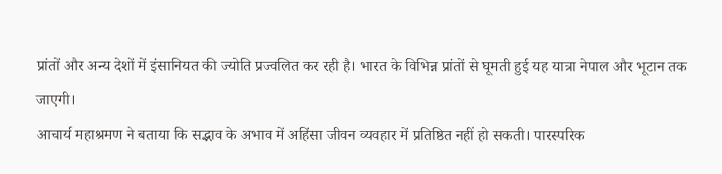प्रांतों और अन्य देशों में इंसानियत की ज्योति प्रज्वलित कर रही है। भारत के विभिन्न प्रांतों से घूमती हुई यह यात्रा नेपाल और भूटान तक जाएगी।
आचार्य महाश्रमण ने बताया कि सद्भाव के अभाव में अहिंसा जीवन व्यवहार में प्रतिष्ठित नहीं हो सकती। पारस्परिक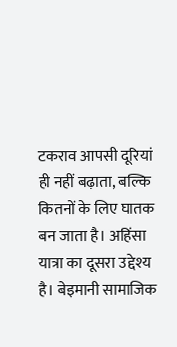टकराव आपसी दूरियां ही नहीं बढ़ाता, बल्कि कितनों के लिए घातक बन जाता है। अहिंसा यात्रा का दूसरा उद्देश्य है। बेइमानी सामाजिक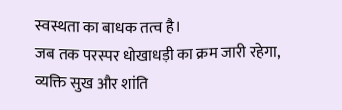स्वस्थता का बाधक तत्व है।
जब तक परस्पर धोखाधड़ी का क्रम जारी रहेगा, व्यक्ति सुख और शांति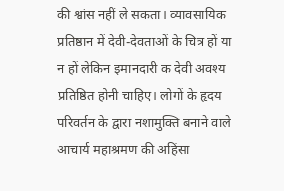की श्वांस नहीं ले सकता। व्यावसायिक प्रतिष्ठान में देवी-देवताओं के चित्र हों या न हों लेकिन इमानदारी क देवी अवश्य प्रतिष्ठित होनी चाहिए। लोगों के हृदय परिवर्तन के द्वारा नशामुक्ति बनाने वाले आचार्य महाश्रमण की अहिंसा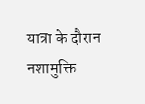यात्रा के दौरान नशामुक्ति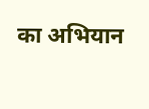का अभियान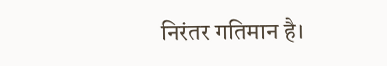निरंतर गतिमान है।